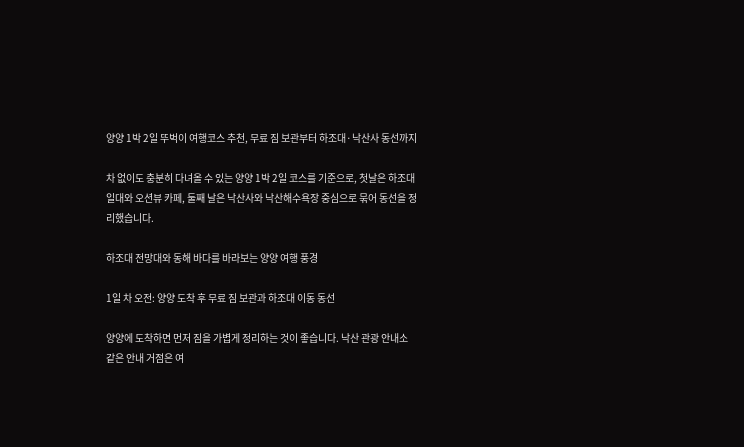양양 1박 2일 뚜벅이 여행코스 추천, 무료 짐 보관부터 하조대·낙산사 동선까지

차 없이도 충분히 다녀올 수 있는 양양 1박 2일 코스를 기준으로, 첫날은 하조대 일대와 오션뷰 카페, 둘째 날은 낙산사와 낙산해수욕장 중심으로 묶어 동선을 정리했습니다.

하조대 전망대와 동해 바다를 바라보는 양양 여행 풍경

1일 차 오전: 양양 도착 후 무료 짐 보관과 하조대 이동 동선

양양에 도착하면 먼저 짐을 가볍게 정리하는 것이 좋습니다. 낙산 관광 안내소 같은 안내 거점은 여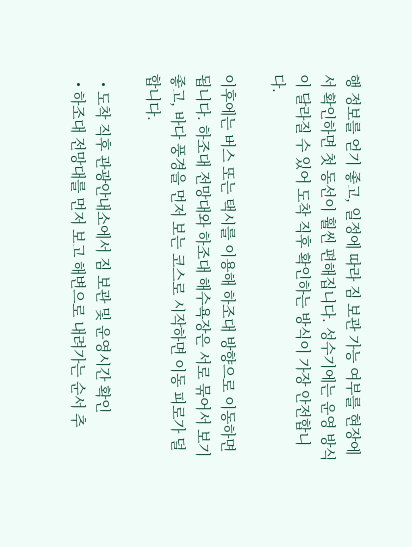행 정보를 얻기 좋고, 일정에 따라 짐 보관 가능 여부를 현장에서 확인하면 첫 동선이 훨씬 편해집니다. 성수기에는 운영 방식이 달라질 수 있어 도착 직후 확인하는 방식이 가장 안전합니다.

이후에는 버스 또는 택시를 이용해 하조대 방향으로 이동하면 됩니다. 하조대 전망대와 하조대 해수욕장은 서로 묶어서 보기 좋고, 바다 풍경을 먼저 보는 코스로 시작하면 이동 피로가 덜합니다.

  • 도착 직후 관광안내소에서 짐 보관 및 운영시간 확인
  • 하조대 전망대를 먼저 보고 해변으로 내려가는 순서 추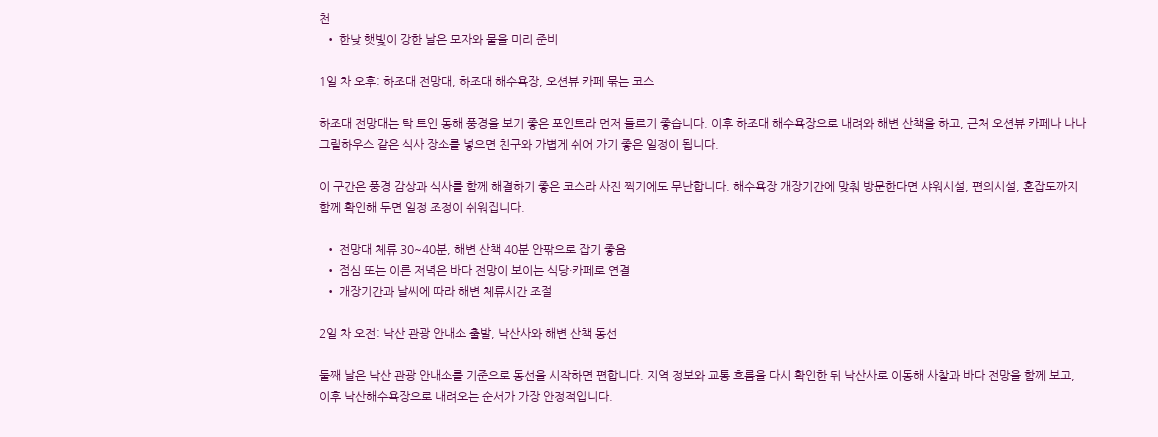천
  • 한낮 햇빛이 강한 날은 모자와 물을 미리 준비

1일 차 오후: 하조대 전망대, 하조대 해수욕장, 오션뷰 카페 묶는 코스

하조대 전망대는 탁 트인 동해 풍경을 보기 좋은 포인트라 먼저 들르기 좋습니다. 이후 하조대 해수욕장으로 내려와 해변 산책을 하고, 근처 오션뷰 카페나 나나그릴하우스 같은 식사 장소를 넣으면 친구와 가볍게 쉬어 가기 좋은 일정이 됩니다.

이 구간은 풍경 감상과 식사를 함께 해결하기 좋은 코스라 사진 찍기에도 무난합니다. 해수욕장 개장기간에 맞춰 방문한다면 샤워시설, 편의시설, 혼잡도까지 함께 확인해 두면 일정 조정이 쉬워집니다.

  • 전망대 체류 30~40분, 해변 산책 40분 안팎으로 잡기 좋음
  • 점심 또는 이른 저녁은 바다 전망이 보이는 식당·카페로 연결
  • 개장기간과 날씨에 따라 해변 체류시간 조절

2일 차 오전: 낙산 관광 안내소 출발, 낙산사와 해변 산책 동선

둘째 날은 낙산 관광 안내소를 기준으로 동선을 시작하면 편합니다. 지역 정보와 교통 흐름을 다시 확인한 뒤 낙산사로 이동해 사찰과 바다 전망을 함께 보고, 이후 낙산해수욕장으로 내려오는 순서가 가장 안정적입니다.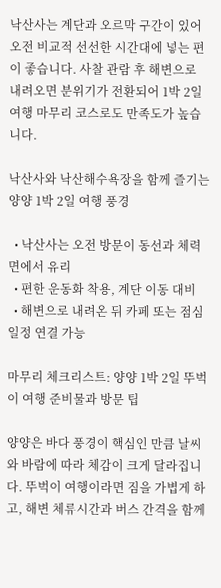낙산사는 계단과 오르막 구간이 있어 오전 비교적 선선한 시간대에 넣는 편이 좋습니다. 사찰 관람 후 해변으로 내려오면 분위기가 전환되어 1박 2일 여행 마무리 코스로도 만족도가 높습니다.

낙산사와 낙산해수욕장을 함께 즐기는 양양 1박 2일 여행 풍경

  • 낙산사는 오전 방문이 동선과 체력 면에서 유리
  • 편한 운동화 착용, 계단 이동 대비
  • 해변으로 내려온 뒤 카페 또는 점심 일정 연결 가능

마무리 체크리스트: 양양 1박 2일 뚜벅이 여행 준비물과 방문 팁

양양은 바다 풍경이 핵심인 만큼 날씨와 바람에 따라 체감이 크게 달라집니다. 뚜벅이 여행이라면 짐을 가볍게 하고, 해변 체류시간과 버스 간격을 함께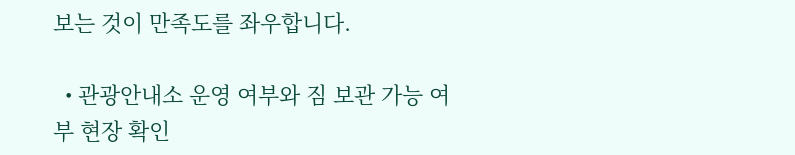보는 것이 만족도를 좌우합니다.

  • 관광안내소 운영 여부와 짐 보관 가능 여부 현장 확인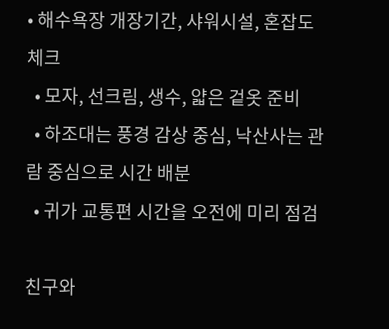• 해수욕장 개장기간, 샤워시설, 혼잡도 체크
  • 모자, 선크림, 생수, 얇은 겉옷 준비
  • 하조대는 풍경 감상 중심, 낙산사는 관람 중심으로 시간 배분
  • 귀가 교통편 시간을 오전에 미리 점검

친구와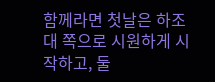함께라면 첫날은 하조대 쪽으로 시원하게 시작하고, 둘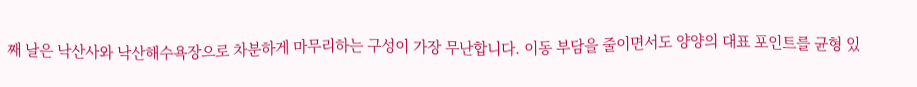째 날은 낙산사와 낙산해수욕장으로 차분하게 마무리하는 구성이 가장 무난합니다. 이동 부담을 줄이면서도 양양의 대표 포인트를 균형 있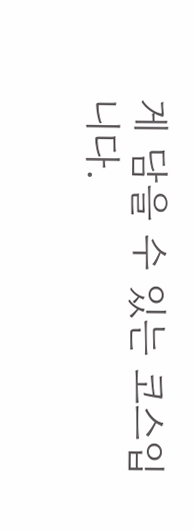게 담을 수 있는 코스입니다.